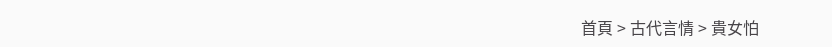首頁 > 古代言情 > 貴女怕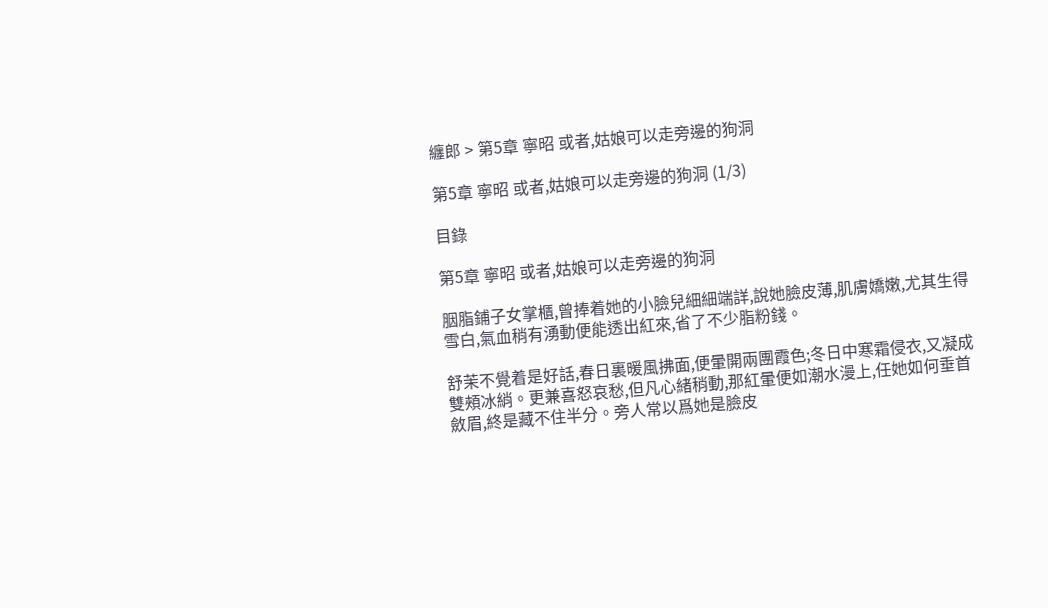纏郎 > 第5章 寧昭 或者,姑娘可以走旁邊的狗洞

第5章 寧昭 或者,姑娘可以走旁邊的狗洞 (1/3)

目錄

第5章 寧昭 或者,姑娘可以走旁邊的狗洞

胭脂鋪子女掌櫃,曾捧着她的小臉兒細細端詳,說她臉皮薄,肌膚嬌嫩,尤其生得雪白,氣血稍有湧動便能透出紅來,省了不少脂粉錢。

舒茉不覺着是好話,春日裏暖風拂面,便暈開兩團霞色;冬日中寒霜侵衣,又凝成雙頰冰綃。更兼喜怒哀愁,但凡心緒稍動,那紅暈便如潮水漫上,任她如何垂首斂眉,終是藏不住半分。旁人常以爲她是臉皮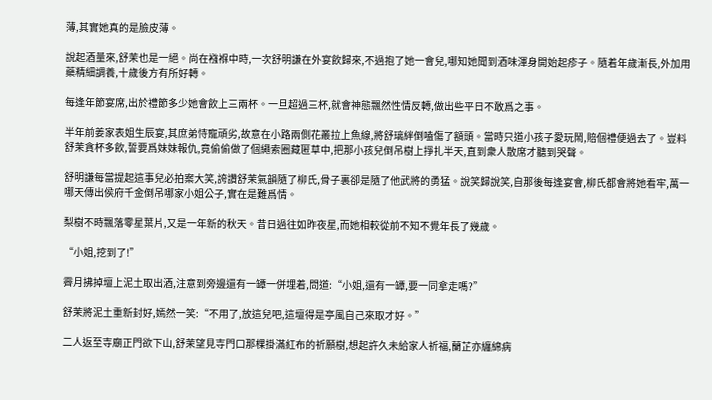薄,其實她真的是臉皮薄。

說起酒量來,舒茉也是一絕。尚在襁褓中時,一次舒明謙在外宴飲歸來,不過抱了她一會兒,哪知她聞到酒味渾身開始起疹子。隨着年歲漸長,外加用藥精細調養,十歲後方有所好轉。

每逢年節宴席,出於禮節多少她會飲上三兩杯。一旦超過三杯,就會神態飄然性情反轉,做出些平日不敢爲之事。

半年前姜家表姐生辰宴,其庶弟恃寵頑劣,故意在小路兩側花叢拉上魚線,將舒璃絆倒嗑傷了額頭。當時只道小孩子愛玩鬧,賠個禮便過去了。豈料舒茉貪杯多飲,誓要爲妹妹報仇,竟偷偷做了個繩索圈藏匿草中,把那小孩兒倒吊樹上掙扎半天,直到衆人散席才聽到哭聲。

舒明謙每當提起這事兒必拍案大笑,誇讚舒茉氣韻隨了柳氏,骨子裏卻是隨了他武將的勇猛。說笑歸說笑,自那後每逢宴會,柳氏都會將她看牢,萬一哪天傳出侯府千金倒吊哪家小姐公子,實在是難爲情。

梨樹不時飄落零星葉片,又是一年新的秋天。昔日過往如昨夜星,而她相較從前不知不覺年長了幾歲。

“小姐,挖到了!”

霽月拂掉壇上泥土取出酒,注意到旁邊還有一罈一併埋着,問道:“小姐,還有一罈,要一同拿走嗎?”

舒茉將泥土重新封好,嫣然一笑:“不用了,放這兒吧,這壇得是亭風自己來取才好。”

二人返至寺廟正門欲下山,舒茉望見寺門口那棵掛滿紅布的祈願樹,想起許久未給家人祈福,蘭芷亦纏綿病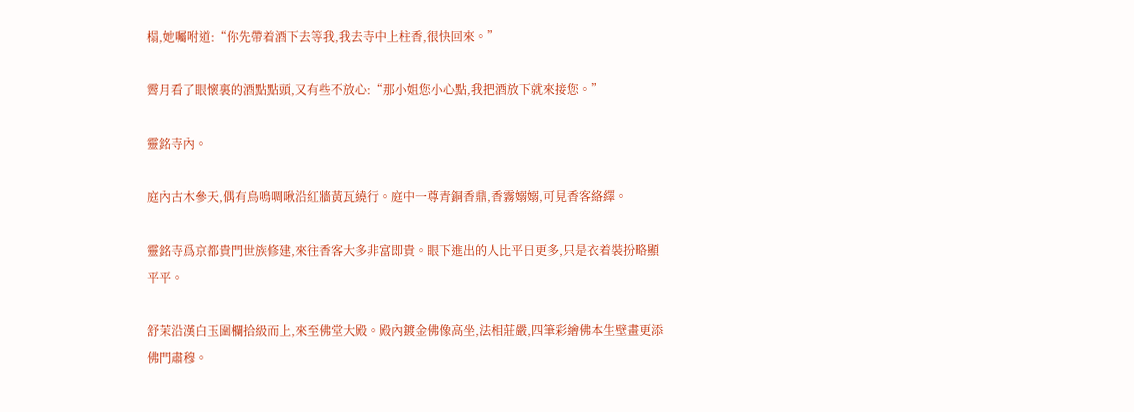榻,她囑咐道:“你先帶着酒下去等我,我去寺中上柱香,很快回來。”

霽月看了眼懷裏的酒點點頭,又有些不放心:“那小姐您小心點,我把酒放下就來接您。”

靈銘寺內。

庭內古木參天,偶有鳥鳴啁啾沿紅牆黃瓦繞行。庭中一尊青銅香鼎,香霧嫋嫋,可見香客絡繹。

靈銘寺爲京都貴門世族修建,來往香客大多非富即貴。眼下進出的人比平日更多,只是衣着裝扮略顯平平。

舒茉沿漢白玉圍欄拾級而上,來至佛堂大殿。殿內鍍金佛像高坐,法相莊嚴,四筆彩繪佛本生壁畫更添佛門肅穆。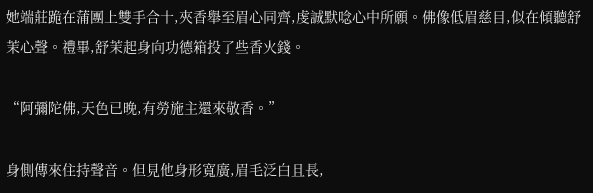她端莊跪在蒲團上雙手合十,夾香舉至眉心同齊,虔誠默唸心中所願。佛像低眉慈目,似在傾聽舒茉心聲。禮畢,舒茉起身向功德箱投了些香火錢。

“阿彌陀佛,天色已晚,有勞施主還來敬香。”

身側傳來住持聲音。但見他身形寬廣,眉毛泛白且長,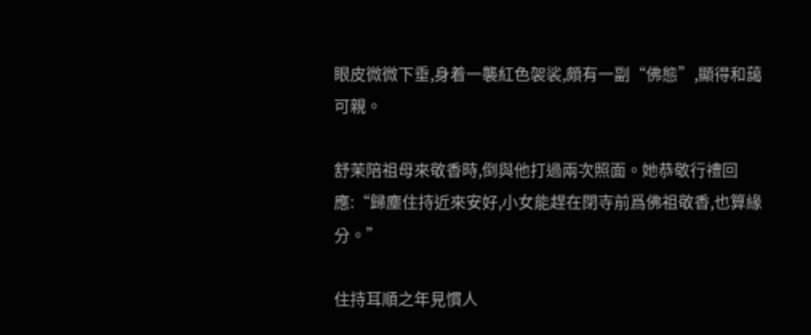眼皮微微下垂,身着一襲紅色袈裟,頗有一副“佛態”,顯得和藹可親。

舒茉陪祖母來敬香時,倒與他打過兩次照面。她恭敬行禮回應:“歸塵住持近來安好,小女能趕在閉寺前爲佛祖敬香,也算緣分。”

住持耳順之年見慣人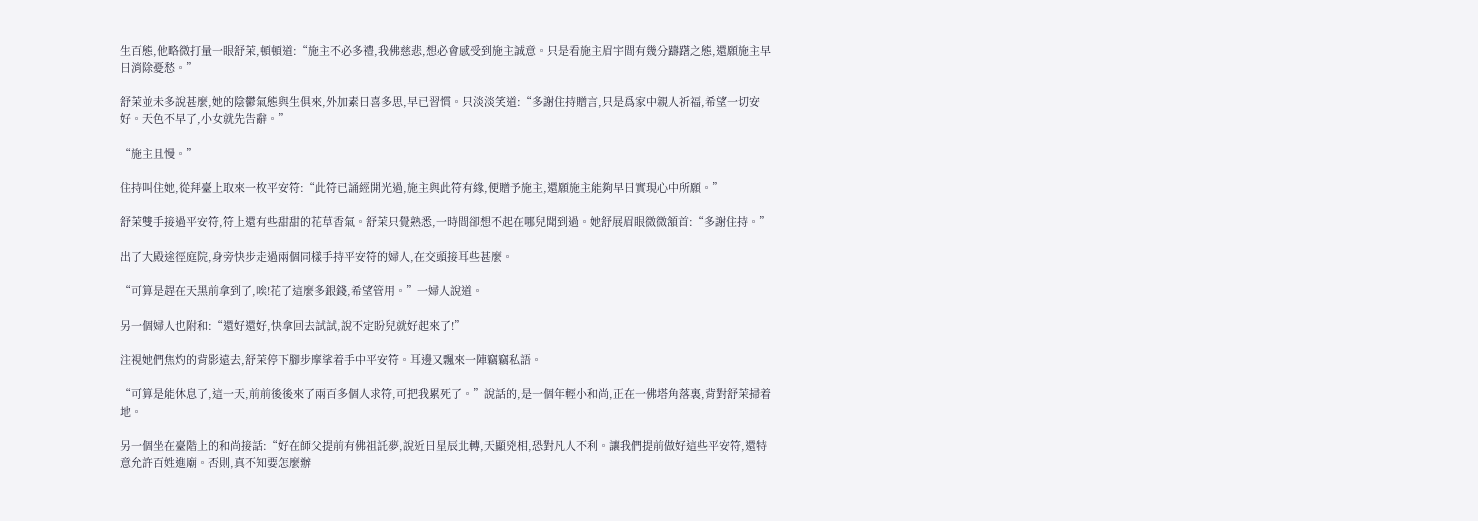生百態,他略微打量一眼舒茉,頓頓道:“施主不必多禮,我佛慈悲,想必會感受到施主誠意。只是看施主眉宇間有幾分躊躇之態,還願施主早日消除憂愁。”

舒茉並未多說甚麼,她的陰鬱氣態與生俱來,外加素日喜多思,早已習慣。只淡淡笑道:“多謝住持贈言,只是爲家中親人祈福,希望一切安好。天色不早了,小女就先告辭。”

“施主且慢。”

住持叫住她,從拜臺上取來一枚平安符:“此符已誦經開光過,施主與此符有緣,便贈予施主,還願施主能夠早日實現心中所願。”

舒茉雙手接過平安符,符上還有些甜甜的花草香氣。舒茉只覺熟悉,一時間卻想不起在哪兒聞到過。她舒展眉眼微微頷首:“多謝住持。”

出了大殿途徑庭院,身旁快步走過兩個同樣手持平安符的婦人,在交頭接耳些甚麼。

“可算是趕在天黑前拿到了,唉!花了這麼多銀錢,希望管用。”一婦人說道。

另一個婦人也附和:“還好還好,快拿回去試試,說不定盼兒就好起來了!”

注視她們焦灼的背影遠去,舒茉停下腳步摩挲着手中平安符。耳邊又飄來一陣竊竊私語。

“可算是能休息了,這一天,前前後後來了兩百多個人求符,可把我累死了。”說話的,是一個年輕小和尚,正在一佛塔角落裏,背對舒茉掃着地。

另一個坐在臺階上的和尚接話:“好在師父提前有佛祖託夢,說近日星辰北轉,天顯兇相,恐對凡人不利。讓我們提前做好這些平安符,還特意允許百姓進廟。否則,真不知要怎麼辦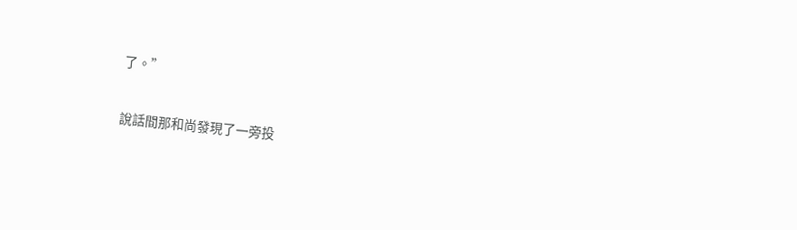了。”

說話間那和尚發現了一旁投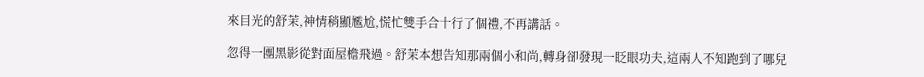來目光的舒茉,神情稍顯尷尬,慌忙雙手合十行了個禮,不再講話。

忽得一團黑影從對面屋檐飛過。舒茉本想告知那兩個小和尚,轉身卻發現一眨眼功夫,這兩人不知跑到了哪兒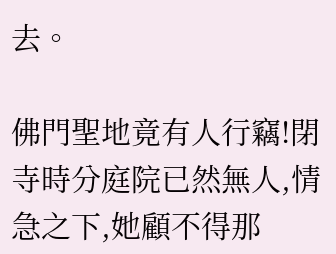去。

佛門聖地竟有人行竊!閉寺時分庭院已然無人,情急之下,她顧不得那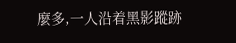麼多,一人沿着黑影蹤跡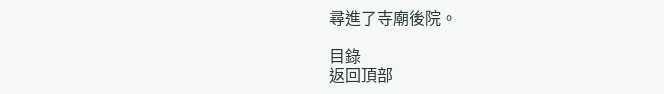尋進了寺廟後院。

目錄
返回頂部